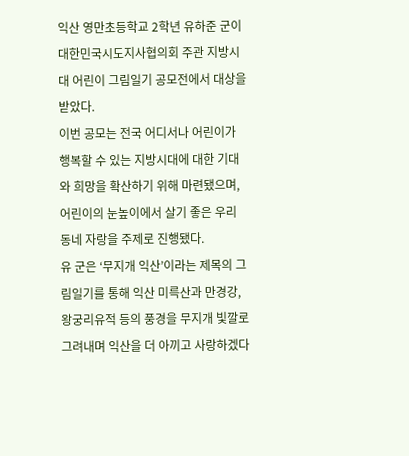익산 영만초등학교 2학년 유하준 군이 대한민국시도지사협의회 주관 지방시대 어린이 그림일기 공모전에서 대상을 받았다.
이번 공모는 전국 어디서나 어린이가 행복할 수 있는 지방시대에 대한 기대와 희망을 확산하기 위해 마련됐으며, 어린이의 눈높이에서 살기 좋은 우리 동네 자랑을 주제로 진행됐다.
유 군은 ‘무지개 익산’이라는 제목의 그림일기를 통해 익산 미륵산과 만경강, 왕궁리유적 등의 풍경을 무지개 빛깔로 그려내며 익산을 더 아끼고 사랑하겠다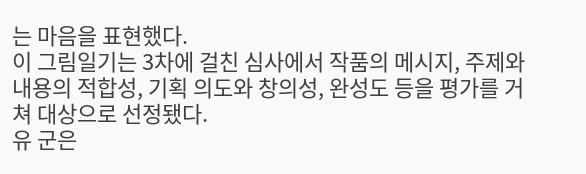는 마음을 표현했다.
이 그림일기는 3차에 걸친 심사에서 작품의 메시지, 주제와 내용의 적합성, 기획 의도와 창의성, 완성도 등을 평가를 거쳐 대상으로 선정됐다.
유 군은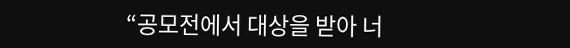“공모전에서 대상을 받아 너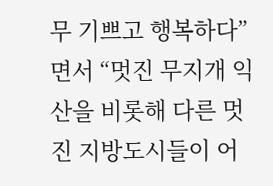무 기쁘고 행복하다”면서 “멋진 무지개 익산을 비롯해 다른 멋진 지방도시들이 어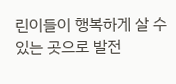린이들이 행복하게 살 수 있는 곳으로 발전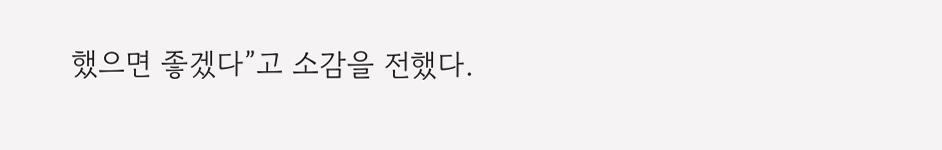했으면 좋겠다”고 소감을 전했다.